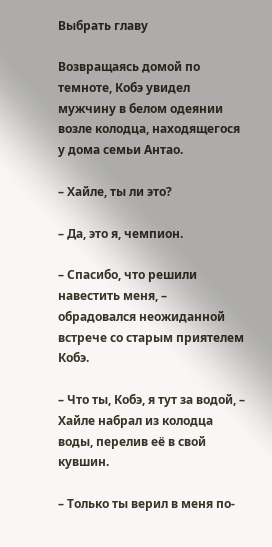Выбрать главу

Возвращаясь домой по темноте, Кобэ увидел мужчину в белом одеянии возле колодца, находящегося у дома семьи Антао.

– Хайле, ты ли это?

– Да, это я, чемпион.

– Спасибо, что решили навестить меня, – обрадовался неожиданной встрече со старым приятелем Кобэ.

– Что ты, Кобэ, я тут за водой, – Хайле набрал из колодца воды, перелив её в свой кувшин.

– Только ты верил в меня по-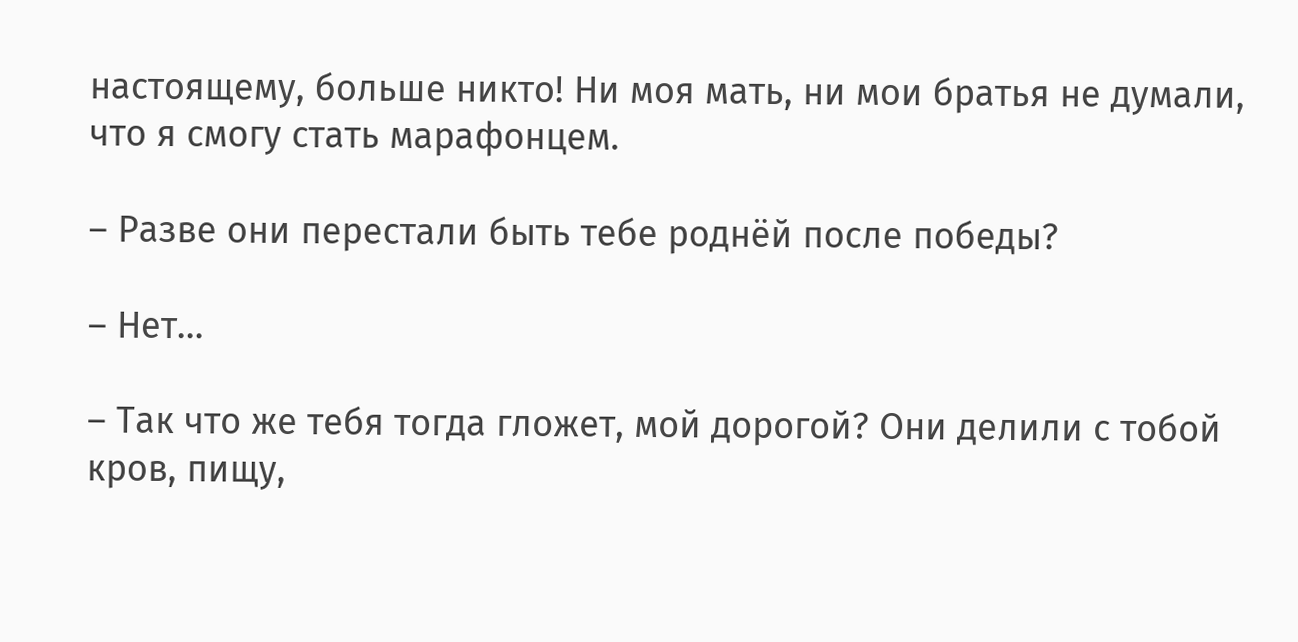настоящему, больше никто! Ни моя мать, ни мои братья не думали, что я смогу стать марафонцем.

– Разве они перестали быть тебе роднёй после победы?

– Нет…

– Так что же тебя тогда гложет, мой дорогой? Они делили с тобой кров, пищу,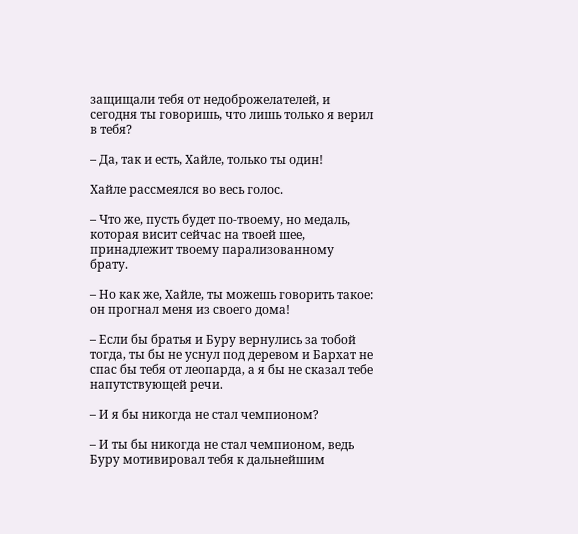защищали тебя от недоброжелателей, и сегодня ты говоришь, что лишь только я верил в тебя?

– Да, так и есть, Хайле, только ты один!

Хайле рассмеялся во весь голос.

– Что же, пусть будет по-твоему, но медаль, которая висит сейчас на твоей шее, принадлежит твоему парализованному брату.

– Но как же, Хайле, ты можешь говорить такое: он прогнал меня из своего дома!

– Если бы братья и Буру вернулись за тобой тогда, ты бы не уснул под деревом и Бархат не спас бы тебя от леопарда, а я бы не сказал тебе напутствующей речи.

– И я бы никогда не стал чемпионом?

– И ты бы никогда не стал чемпионом, ведь Буру мотивировал тебя к дальнейшим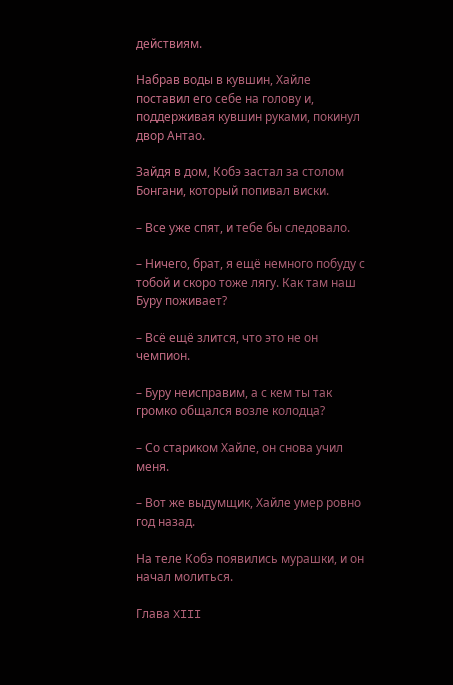действиям.

Набрав воды в кувшин, Хайле поставил его себе на голову и, поддерживая кувшин руками, покинул двор Антао.

Зайдя в дом, Кобэ застал за столом Бонгани, который попивал виски.

– Все уже спят, и тебе бы следовало.

– Ничего, брат, я ещё немного побуду с тобой и скоро тоже лягу. Как там наш Буру поживает?

– Всё ещё злится, что это не он чемпион.

– Буру неисправим, а с кем ты так громко общался возле колодца?

– Со стариком Хайле, он снова учил меня.

– Вот же выдумщик, Хайле умер ровно год назад.

На теле Кобэ появились мурашки, и он начал молиться.

Глава XIII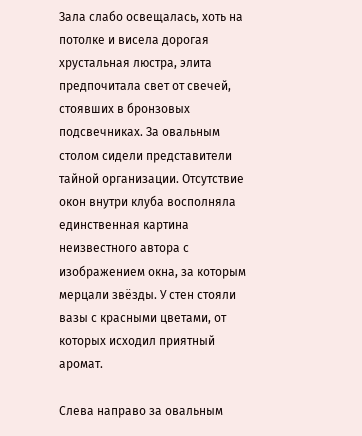Зала слабо освещалась, хоть на потолке и висела дорогая хрустальная люстра, элита предпочитала свет от свечей, стоявших в бронзовых подсвечниках. За овальным столом сидели представители тайной организации. Отсутствие окон внутри клуба восполняла единственная картина неизвестного автора с изображением окна, за которым мерцали звёзды. У стен стояли вазы с красными цветами, от которых исходил приятный аромат.

Слева направо за овальным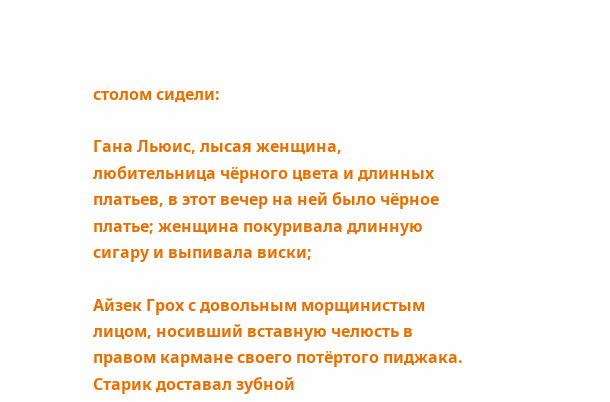столом сидели:

Гана Льюис, лысая женщина, любительница чёрного цвета и длинных платьев, в этот вечер на ней было чёрное платье; женщина покуривала длинную сигару и выпивала виски;

Айзек Грох с довольным морщинистым лицом, носивший вставную челюсть в правом кармане своего потёртого пиджака. Старик доставал зубной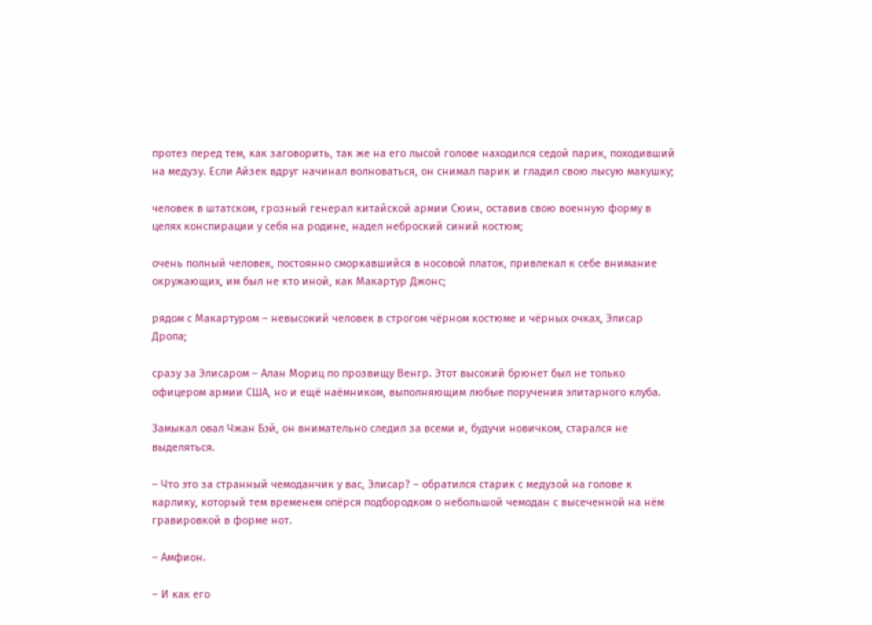протез перед тем, как заговорить, так же на его лысой голове находился седой парик, походивший на медузу. Если Айзек вдруг начинал волноваться, он снимал парик и гладил свою лысую макушку;

человек в штатском, грозный генерал китайской армии Сюин, оставив свою военную форму в целях конспирации у себя на родине, надел неброский синий костюм;

очень полный человек, постоянно сморкавшийся в носовой платок, привлекал к себе внимание окружающих, им был не кто иной, как Макартур Джонс;

рядом с Макартуром – невысокий человек в строгом чёрном костюме и чёрных очках, Элисар Дропа;

сразу за Элисаром – Алан Мориц по прозвищу Венгр. Этот высокий брюнет был не только офицером армии США, но и ещё наёмником, выполняющим любые поручения элитарного клуба.

Замыкал овал Чжан Бэй, он внимательно следил за всеми и, будучи новичком, старался не выделяться.

– Что это за странный чемоданчик у вас, Элисар? – обратился старик с медузой на голове к карлику, который тем временем опёрся подбородком о небольшой чемодан с высеченной на нём гравировкой в форме нот.

– Амфион.

– И как его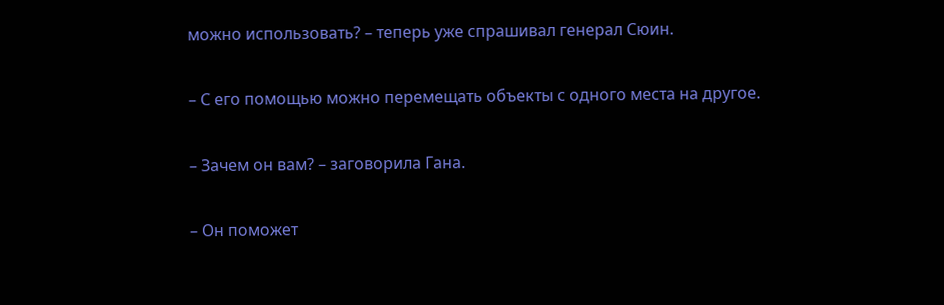можно использовать? – теперь уже спрашивал генерал Сюин.

– С его помощью можно перемещать объекты с одного места на другое.

– Зачем он вам? – заговорила Гана.

– Он поможет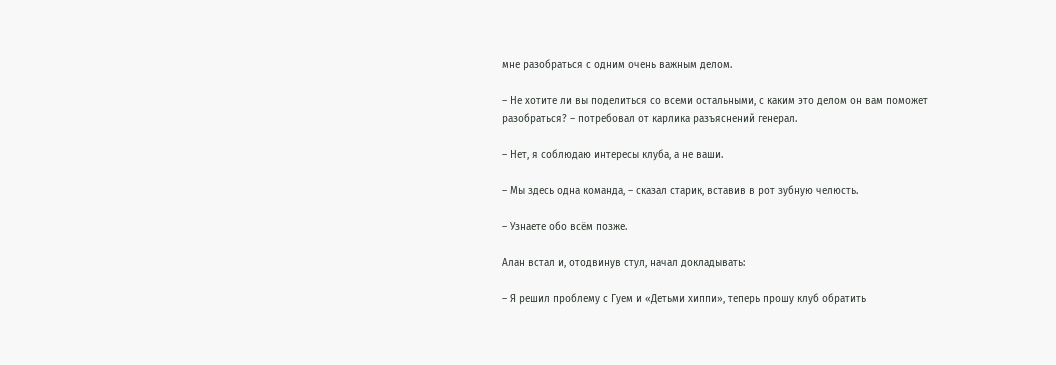мне разобраться с одним очень важным делом.

– Не хотите ли вы поделиться со всеми остальными, с каким это делом он вам поможет разобраться? – потребовал от карлика разъяснений генерал.

– Нет, я соблюдаю интересы клуба, а не ваши.

– Мы здесь одна команда, – сказал старик, вставив в рот зубную челюсть.

– Узнаете обо всём позже.

Алан встал и, отодвинув стул, начал докладывать:

– Я решил проблему с Гуем и «Детьми хиппи», теперь прошу клуб обратить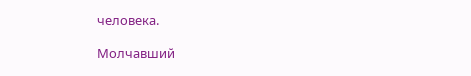человека.

Молчавший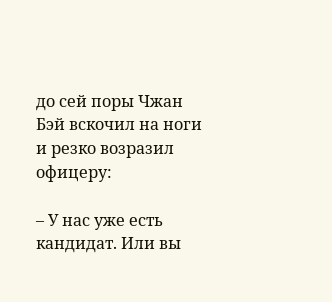до сей поры Чжан Бэй вскочил на ноги и резко возразил офицеру:

– У нас уже есть кандидат. Или вы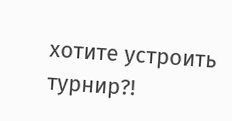хотите устроить турнир?!